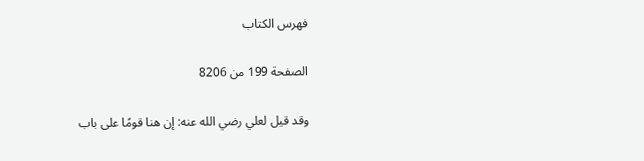فهرس الكتاب

الصفحة 199 من 8206

وقد قيل لعلي رضي الله عنه: إن هنا قومًا على باب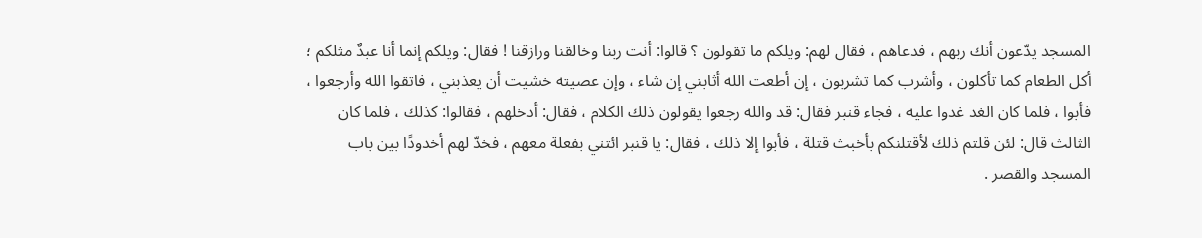المسجد يدّعون أنك ربهم ، فدعاهم ، فقال لهم: ويلكم ما تقولون ؟ قالوا: أنت ربنا وخالقنا ورازقنا ! فقال: ويلكم إنما أنا عبدٌ مثلكم ؛ أكل الطعام كما تأكلون ، وأشرب كما تشربون ، إن أطعت الله أثابني إن شاء ، وإن عصيته خشيت أن يعذبني ، فاتقوا الله وأرجعوا ، فأبوا ، فلما كان الغد غدوا عليه ، فجاء قنبر فقال: قد والله رجعوا يقولون ذلك الكلام ، فقال: أدخلهم ، فقالوا: كذلك ، فلما كان الثالث قال: لئن قلتم ذلك لأقتلنكم بأخبث قتلة ، فأبوا إلا ذلك ، فقال: يا قنبر ائتني بفعلة معهم ، فخدّ لهم أخدودًا بين باب المسجد والقصر .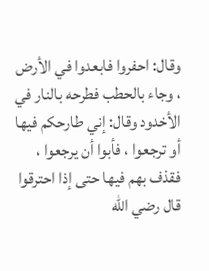وقال: احفروا فابعدوا في الأرض ، وجاء بالحطب فطرحه بالنار في الأخدود وقال: إني طارحكم فيها أو ترجعوا ، فأبوا أن يرجعوا ، فقذف بهم فيها حتى إذا احترقوا قال رضي الله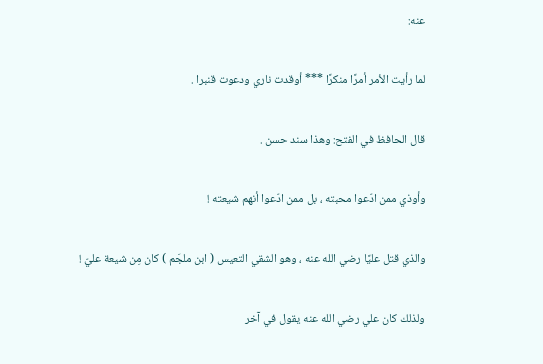عنه:

لما رأيت الأمر أمرًا منكرًا *** أوقدت ناري ودعوت قنبرا .

قال الحافظ في الفتح: وهذا سند حسن .

وأوذي ممن ادّعوا محبته ، بل ممن ادّعوا أنهم شيعته !

والذي قتل عليًا رضي الله عنه ، وهو الشقي التعيس ( ابن ملجَم ) كان مِن شيعة عليّ !

ولذلك كان علي رضي الله عنه يقول في آخر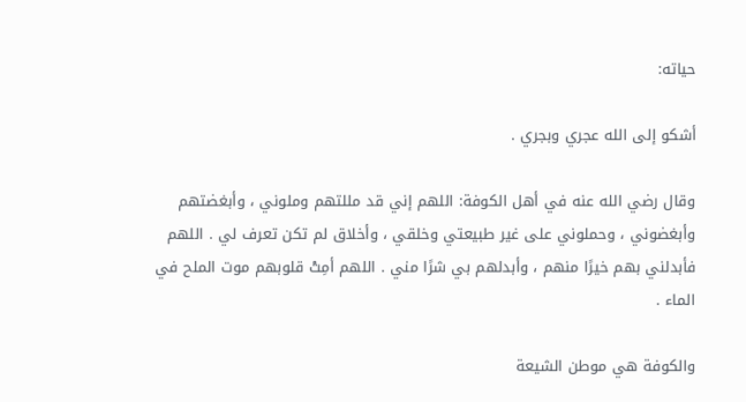حياته:

أشكو إلى الله عجري وبجري .

وقال رضي الله عنه في أهل الكوفة: اللهم إني قد مللتهم وملوني ، وأبغضتهم وأبغضوني ، وحملوني على غير طبيعتي وخلقي ، وأخلاق لم تكن تعرف لي . اللهم فأبدلني بهم خيرًا منهم ، وأبدلهم بي شرًا مني . اللهم أمِتْ قلوبهم موت الملح في الماء .

والكوفة هي موطن الشيعة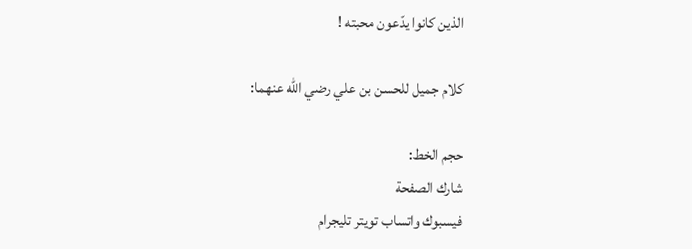الذين كانوا يدّعون محبته !

كلام جميل للحسن بن علي رضي الله عنهما:

حجم الخط:
شارك الصفحة
فيسبوك واتساب تويتر تليجرام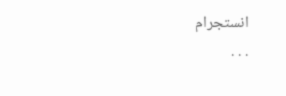انستجرام
. . .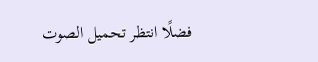فضلًا انتظر تحميل الصوت